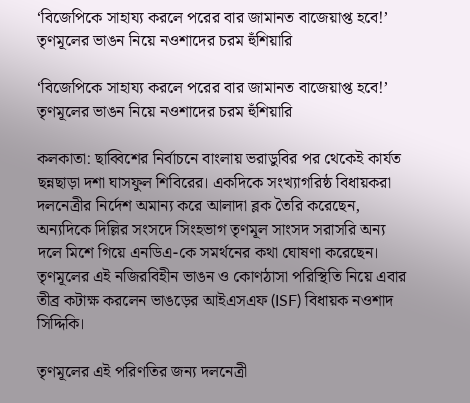‘বিজেপিকে সাহায্য করলে পরের বার জামানত বাজেয়াপ্ত হবে!’ তৃণমূলের ভাঙন নিয়ে নওশাদের চরম হুঁশিয়ারি

‘বিজেপিকে সাহায্য করলে পরের বার জামানত বাজেয়াপ্ত হবে!’ তৃণমূলের ভাঙন নিয়ে নওশাদের চরম হুঁশিয়ারি

কলকাতা: ছাব্বিশের নির্বাচনে বাংলায় ভরাডুবির পর থেকেই কার্যত ছন্নছাড়া দশা ঘাসফুল শিবিরের। একদিকে সংখ্যাগরিষ্ঠ বিধায়করা দলনেত্রীর নির্দেশ অমান্য করে আলাদা ব্লক তৈরি করেছেন, অন্যদিকে দিল্লির সংসদে সিংহভাগ তৃণমূল সাংসদ সরাসরি অন্য দলে মিশে গিয়ে এনডিএ-কে সমর্থনের কথা ঘোষণা করেছেন। তৃণমূলের এই নজিরবিহীন ভাঙন ও কোণঠাসা পরিস্থিতি নিয়ে এবার তীব্র কটাক্ষ করলেন ভাঙড়ের আইএসএফ (ISF) বিধায়ক নওশাদ সিদ্দিকি।

তৃণমূলের এই পরিণতির জন্য দলনেত্রী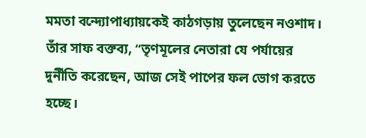মমতা বন্দ্যোপাধ্যায়কেই কাঠগড়ায় তুলেছেন নওশাদ। তাঁর সাফ বক্তব্য, “তৃণমূলের নেতারা যে পর্যায়ের দুর্নীতি করেছেন, আজ সেই পাপের ফল ভোগ করতে হচ্ছে।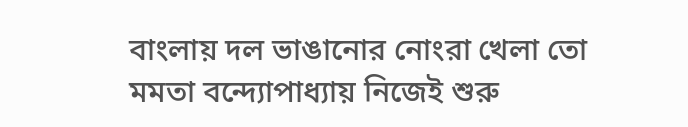বাংলায় দল ভাঙানোর নোংরা খেলা তো মমতা বন্দ্যোপাধ্যায় নিজেই শুরু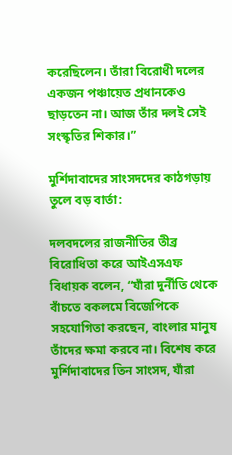করেছিলেন। তাঁরা বিরোধী দলের একজন পঞ্চায়েত প্রধানকেও ছাড়তেন না। আজ তাঁর দলই সেই সংস্কৃতির শিকার।”

মুর্শিদাবাদের সাংসদদের কাঠগড়ায় তুলে বড় বার্তা:

দলবদলের রাজনীতির তীব্র বিরোধিতা করে আইএসএফ বিধায়ক বলেন, “যাঁরা দুর্নীতি থেকে বাঁচতে বকলমে বিজেপিকে সহযোগিতা করছেন, বাংলার মানুষ তাঁদের ক্ষমা করবে না। বিশেষ করে মুর্শিদাবাদের তিন সাংসদ, যাঁরা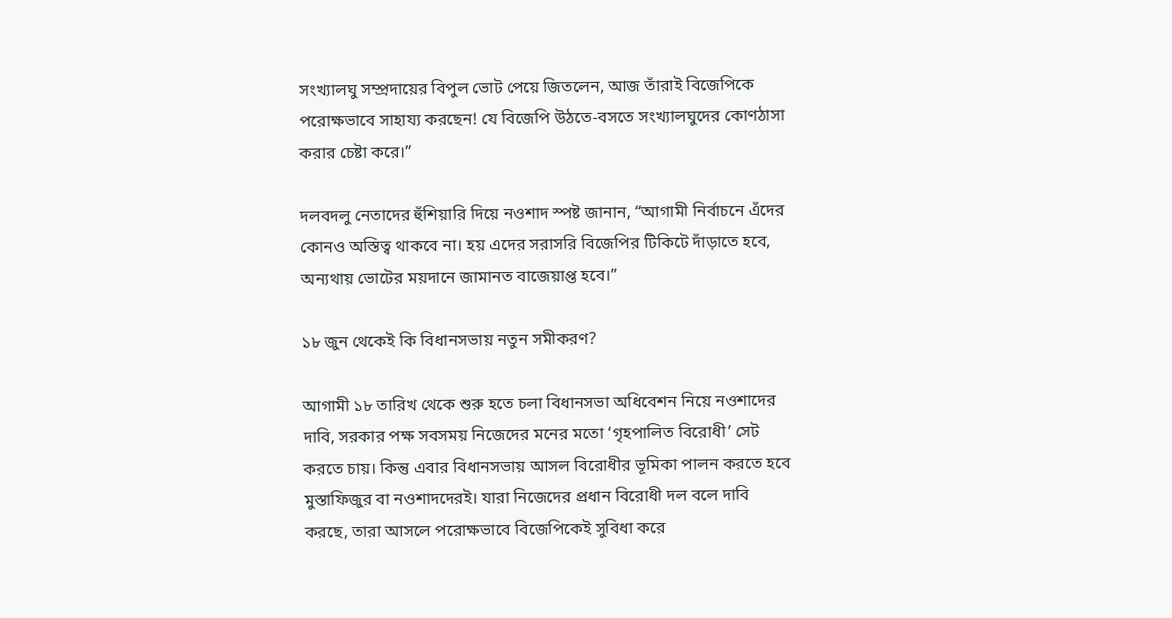সংখ্যালঘু সম্প্রদায়ের বিপুল ভোট পেয়ে জিতলেন, আজ তাঁরাই বিজেপিকে পরোক্ষভাবে সাহায্য করছেন! যে বিজেপি উঠতে-বসতে সংখ্যালঘুদের কোণঠাসা করার চেষ্টা করে।”

দলবদলু নেতাদের হুঁশিয়ারি দিয়ে নওশাদ স্পষ্ট জানান, “আগামী নির্বাচনে এঁদের কোনও অস্তিত্ব থাকবে না। হয় এদের সরাসরি বিজেপির টিকিটে দাঁড়াতে হবে, অন্যথায় ভোটের ময়দানে জামানত বাজেয়াপ্ত হবে।”

১৮ জুন থেকেই কি বিধানসভায় নতুন সমীকরণ?

আগামী ১৮ তারিখ থেকে শুরু হতে চলা বিধানসভা অধিবেশন নিয়ে নওশাদের দাবি, সরকার পক্ষ সবসময় নিজেদের মনের মতো ‘গৃহপালিত বিরোধী’ সেট করতে চায়। কিন্তু এবার বিধানসভায় আসল বিরোধীর ভূমিকা পালন করতে হবে মুস্তাফিজুর বা নওশাদদেরই। যারা নিজেদের প্রধান বিরোধী দল বলে দাবি করছে, তারা আসলে পরোক্ষভাবে বিজেপিকেই সুবিধা করে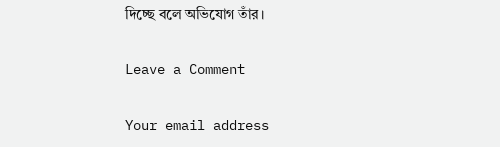দিচ্ছে বলে অভিযোগ তাঁর।

Leave a Comment

Your email address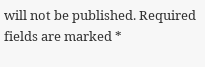will not be published. Required fields are marked *